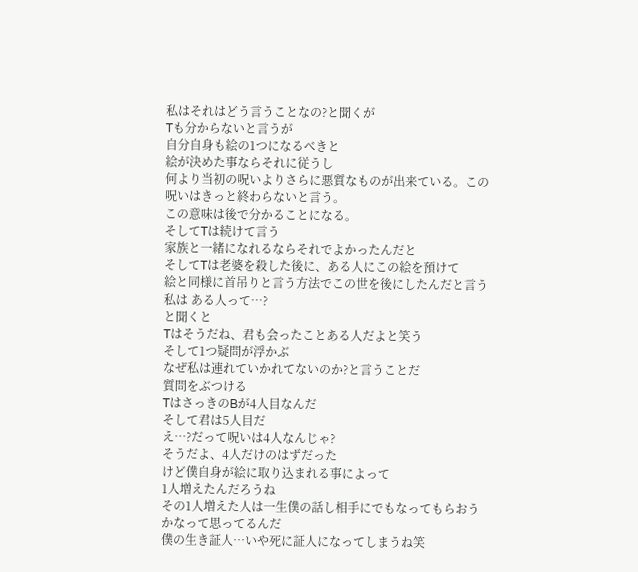私はそれはどう言うことなの?と聞くが
Tも分からないと言うが
自分自身も絵の1つになるべきと
絵が決めた事ならそれに従うし
何より当初の呪いよりさらに悪質なものが出来ている。この呪いはきっと終わらないと言う。
この意味は後で分かることになる。
そしてTは続けて言う
家族と一緒になれるならそれでよかったんだと
そしてTは老婆を殺した後に、ある人にこの絵を預けて
絵と同様に首吊りと言う方法でこの世を後にしたんだと言う
私は ある人って…?
と聞くと
Tはそうだね、君も会ったことある人だよと笑う
そして1つ疑問が浮かぶ
なぜ私は連れていかれてないのか?と言うことだ
質問をぶつける
TはさっきのBが4人目なんだ
そして君は5人目だ
え…?だって呪いは4人なんじゃ?
そうだよ、4人だけのはずだった
けど僕自身が絵に取り込まれる事によって
1人増えたんだろうね
その1人増えた人は一生僕の話し相手にでもなってもらおうかなって思ってるんだ
僕の生き証人…いや死に証人になってしまうね笑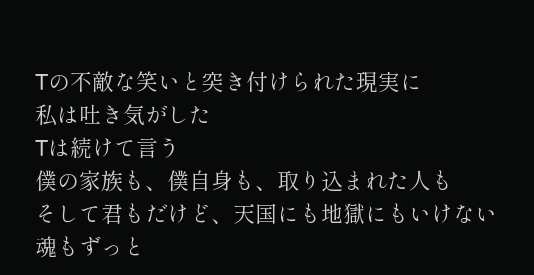Tの不敵な笑いと突き付けられた現実に
私は吐き気がした
Tは続けて言う
僕の家族も、僕自身も、取り込まれた人も
そして君もだけど、天国にも地獄にもいけない
魂もずっと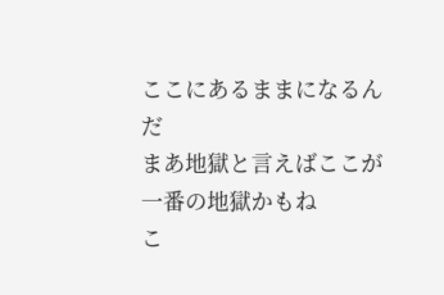ここにあるままになるんだ
まあ地獄と言えばここが一番の地獄かもね
こ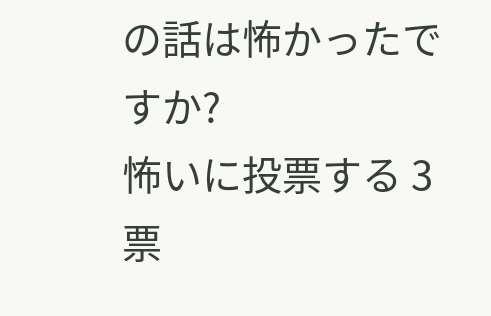の話は怖かったですか?
怖いに投票する 3票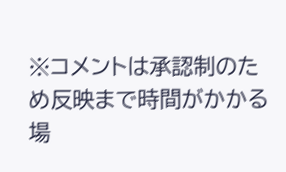※コメントは承認制のため反映まで時間がかかる場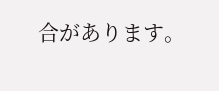合があります。